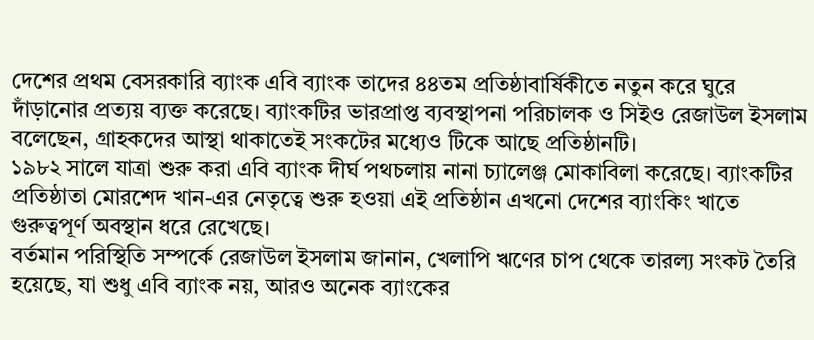দেশের প্রথম বেসরকারি ব্যাংক এবি ব্যাংক তাদের ৪৪তম প্রতিষ্ঠাবার্ষিকীতে নতুন করে ঘুরে দাঁড়ানোর প্রত্যয় ব্যক্ত করেছে। ব্যাংকটির ভারপ্রাপ্ত ব্যবস্থাপনা পরিচালক ও সিইও রেজাউল ইসলাম বলেছেন, গ্রাহকদের আস্থা থাকাতেই সংকটের মধ্যেও টিকে আছে প্রতিষ্ঠানটি।
১৯৮২ সালে যাত্রা শুরু করা এবি ব্যাংক দীর্ঘ পথচলায় নানা চ্যালেঞ্জ মোকাবিলা করেছে। ব্যাংকটির প্রতিষ্ঠাতা মোরশেদ খান-এর নেতৃত্বে শুরু হওয়া এই প্রতিষ্ঠান এখনো দেশের ব্যাংকিং খাতে গুরুত্বপূর্ণ অবস্থান ধরে রেখেছে।
বর্তমান পরিস্থিতি সম্পর্কে রেজাউল ইসলাম জানান, খেলাপি ঋণের চাপ থেকে তারল্য সংকট তৈরি হয়েছে, যা শুধু এবি ব্যাংক নয়, আরও অনেক ব্যাংকের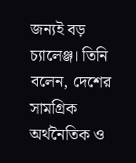জন্যই বড় চ্যালেঞ্জ। তিনি বলেন, দেশের সামগ্রিক অর্থনৈতিক ও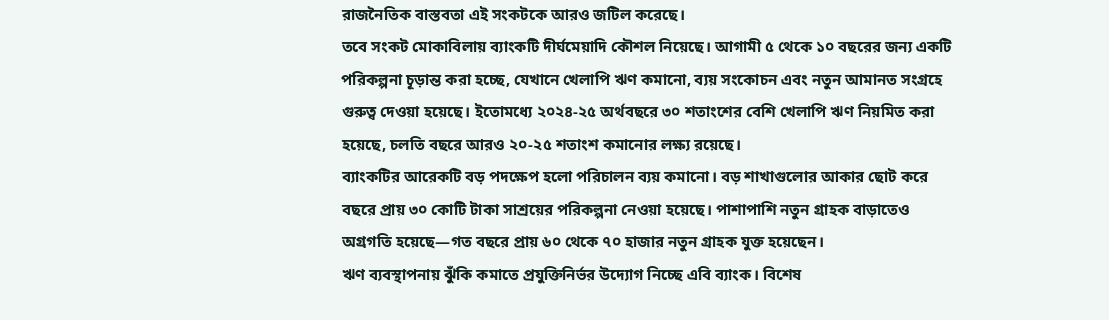রাজনৈতিক বাস্তবতা এই সংকটকে আরও জটিল করেছে।
তবে সংকট মোকাবিলায় ব্যাংকটি দীর্ঘমেয়াদি কৌশল নিয়েছে। আগামী ৫ থেকে ১০ বছরের জন্য একটি পরিকল্পনা চূড়ান্ত করা হচ্ছে, যেখানে খেলাপি ঋণ কমানো, ব্যয় সংকোচন এবং নতুন আমানত সংগ্রহে গুরুত্ব দেওয়া হয়েছে। ইতোমধ্যে ২০২৪-২৫ অর্থবছরে ৩০ শতাংশের বেশি খেলাপি ঋণ নিয়মিত করা হয়েছে, চলতি বছরে আরও ২০-২৫ শতাংশ কমানোর লক্ষ্য রয়েছে।
ব্যাংকটির আরেকটি বড় পদক্ষেপ হলো পরিচালন ব্যয় কমানো। বড় শাখাগুলোর আকার ছোট করে বছরে প্রায় ৩০ কোটি টাকা সাশ্রয়ের পরিকল্পনা নেওয়া হয়েছে। পাশাপাশি নতুন গ্রাহক বাড়াতেও অগ্রগতি হয়েছে—গত বছরে প্রায় ৬০ থেকে ৭০ হাজার নতুন গ্রাহক যুক্ত হয়েছেন।
ঋণ ব্যবস্থাপনায় ঝুঁকি কমাতে প্রযুক্তিনির্ভর উদ্যোগ নিচ্ছে এবি ব্যাংক। বিশেষ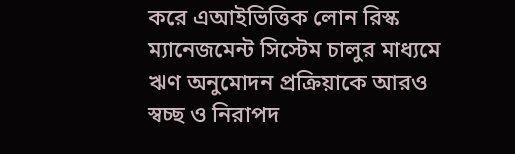করে এআইভিত্তিক লোন রিস্ক ম্যানেজমেন্ট সিস্টেম চালুর মাধ্যমে ঋণ অনুমোদন প্রক্রিয়াকে আরও স্বচ্ছ ও নিরাপদ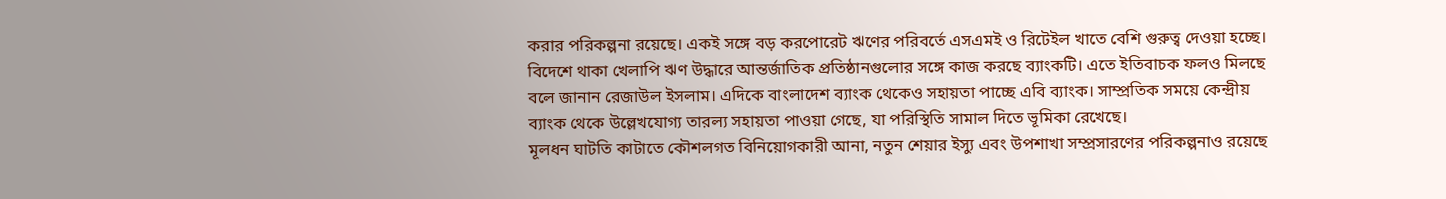করার পরিকল্পনা রয়েছে। একই সঙ্গে বড় করপোরেট ঋণের পরিবর্তে এসএমই ও রিটেইল খাতে বেশি গুরুত্ব দেওয়া হচ্ছে।
বিদেশে থাকা খেলাপি ঋণ উদ্ধারে আন্তর্জাতিক প্রতিষ্ঠানগুলোর সঙ্গে কাজ করছে ব্যাংকটি। এতে ইতিবাচক ফলও মিলছে বলে জানান রেজাউল ইসলাম। এদিকে বাংলাদেশ ব্যাংক থেকেও সহায়তা পাচ্ছে এবি ব্যাংক। সাম্প্রতিক সময়ে কেন্দ্রীয় ব্যাংক থেকে উল্লেখযোগ্য তারল্য সহায়তা পাওয়া গেছে, যা পরিস্থিতি সামাল দিতে ভূমিকা রেখেছে।
মূলধন ঘাটতি কাটাতে কৌশলগত বিনিয়োগকারী আনা, নতুন শেয়ার ইস্যু এবং উপশাখা সম্প্রসারণের পরিকল্পনাও রয়েছে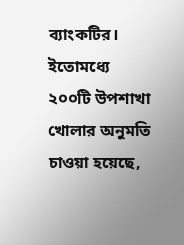ব্যাংকটির। ইতোমধ্যে ২০০টি উপশাখা খোলার অনুমতি চাওয়া হয়েছে,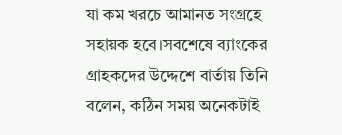যা কম খরচে আমানত সংগ্রহে সহায়ক হবে।সবশেষে ব্যাংকের গ্রাহকদের উদ্দেশে বার্তায় তিনি বলেন, কঠিন সময় অনেকটাই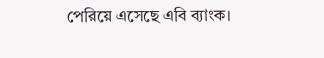পেরিয়ে এসেছে এবি ব্যাংক।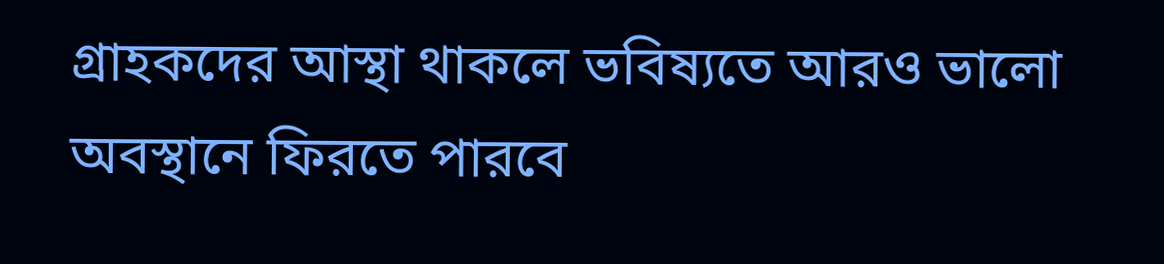গ্রাহকদের আস্থা থাকলে ভবিষ্যতে আরও ভালো অবস্থানে ফিরতে পারবে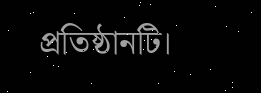প্রতিষ্ঠানটি।